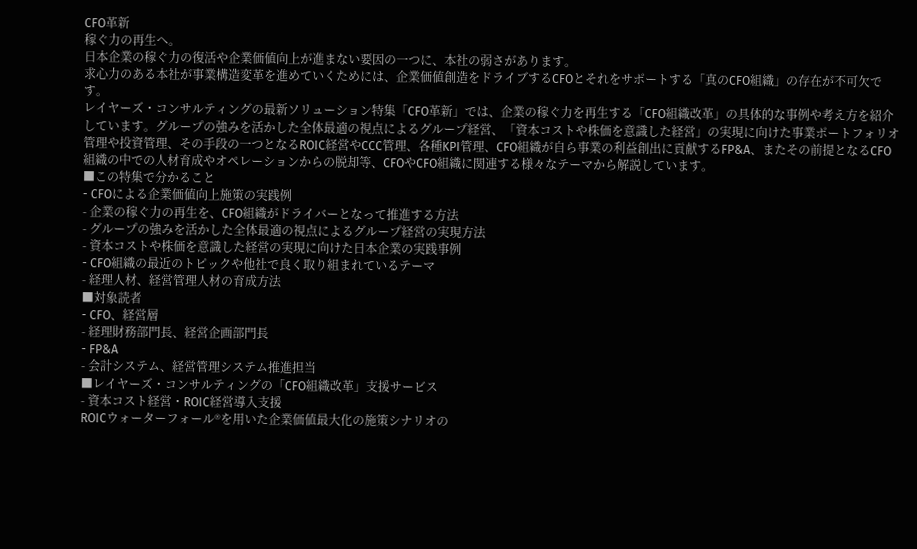CFO革新
稼ぐ力の再生へ。
日本企業の稼ぐ力の復活や企業価値向上が進まない要因の一つに、本社の弱さがあります。
求心力のある本社が事業構造変革を進めていくためには、企業価値創造をドライブするCFOとそれをサポートする「真のCFO組織」の存在が不可欠です。
レイヤーズ・コンサルティングの最新ソリューション特集「CFO革新」では、企業の稼ぐ力を再生する「CFO組織改革」の具体的な事例や考え方を紹介しています。グループの強みを活かした全体最適の視点によるグループ経営、「資本コストや株価を意識した経営」の実現に向けた事業ポートフォリオ管理や投資管理、その手段の一つとなるROIC経営やCCC管理、各種KPI管理、CFO組織が自ら事業の利益創出に貢献するFP&A、またその前提となるCFO組織の中での人材育成やオペレーションからの脱却等、CFOやCFO組織に関連する様々なテーマから解説しています。
■この特集で分かること
- CFOによる企業価値向上施策の実践例
- 企業の稼ぐ力の再生を、CFO組織がドライバーとなって推進する方法
- グループの強みを活かした全体最適の視点によるグループ経営の実現方法
- 資本コストや株価を意識した経営の実現に向けた日本企業の実践事例
- CFO組織の最近のトピックや他社で良く取り組まれているテーマ
- 経理人材、経営管理人材の育成方法
■対象読者
- CFO、経営層
- 経理財務部門長、経営企画部門長
- FP&A
- 会計システム、経営管理システム推進担当
■レイヤーズ・コンサルティングの「CFO組織改革」支援サービス
- 資本コスト経営・ROIC経営導入支援
ROICウォーターフォール®を用いた企業価値最大化の施策シナリオの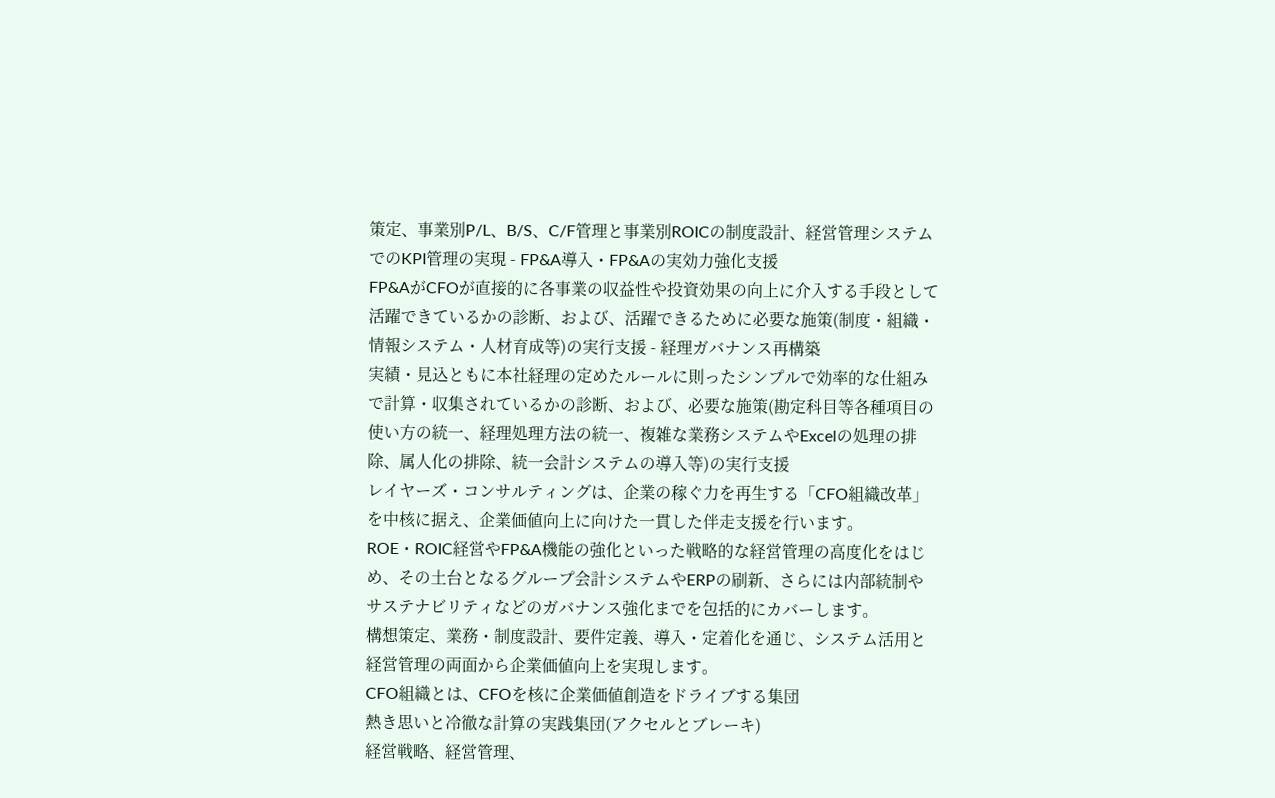策定、事業別P/L、B/S、C/F管理と事業別ROICの制度設計、経営管理システムでのKPI管理の実現 - FP&A導入・FP&Aの実効力強化支援
FP&AがCFOが直接的に各事業の収益性や投資効果の向上に介入する手段として活躍できているかの診断、および、活躍できるために必要な施策(制度・組織・情報システム・人材育成等)の実行支援 - 経理ガバナンス再構築
実績・見込ともに本社経理の定めたルールに則ったシンプルで効率的な仕組みで計算・収集されているかの診断、および、必要な施策(勘定科目等各種項目の使い方の統一、経理処理方法の統一、複雑な業務システムやExcelの処理の排除、属人化の排除、統一会計システムの導入等)の実行支援
レイヤーズ・コンサルティングは、企業の稼ぐ力を再生する「CFO組織改革」を中核に据え、企業価値向上に向けた一貫した伴走支援を行います。ROE・ROIC経営やFP&A機能の強化といった戦略的な経営管理の高度化をはじめ、その土台となるグループ会計システムやERPの刷新、さらには内部統制やサステナビリティなどのガバナンス強化までを包括的にカバーします。
構想策定、業務・制度設計、要件定義、導入・定着化を通じ、システム活用と経営管理の両面から企業価値向上を実現します。
CFO組織とは、CFOを核に企業価値創造をドライブする集団
熱き思いと冷徹な計算の実践集団(アクセルとブレーキ)
経営戦略、経営管理、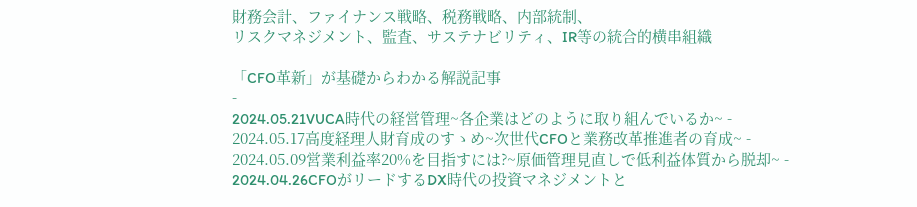財務会計、ファイナンス戦略、税務戦略、内部統制、
リスクマネジメント、監査、サステナビリティ、IR等の統合的横串組織

「CFO革新」が基礎からわかる解説記事
-
2024.05.21VUCA時代の経営管理~各企業はどのように取り組んでいるか~ -
2024.05.17高度経理人財育成のすゝめ~次世代CFOと業務改革推進者の育成~ -
2024.05.09営業利益率20%を目指すには?~原価管理見直しで低利益体質から脱却~ -
2024.04.26CFOがリードするDX時代の投資マネジメントと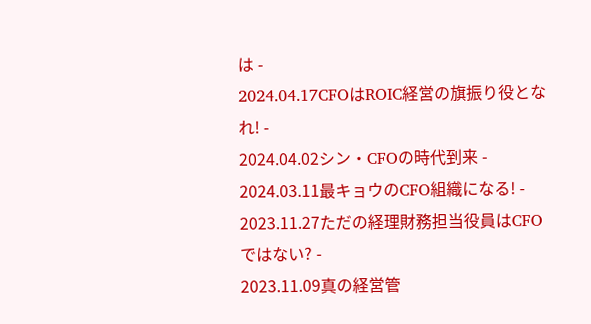は -
2024.04.17CFOはROIC経営の旗振り役となれ! -
2024.04.02シン・CFOの時代到来 -
2024.03.11最キョウのCFO組織になる! -
2023.11.27ただの経理財務担当役員はCFOではない? -
2023.11.09真の経営管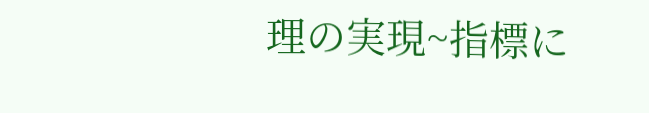理の実現~指標に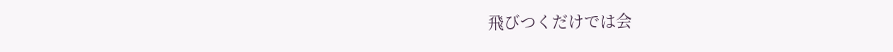飛びつくだけでは会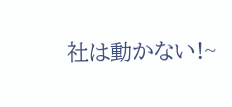社は動かない!~